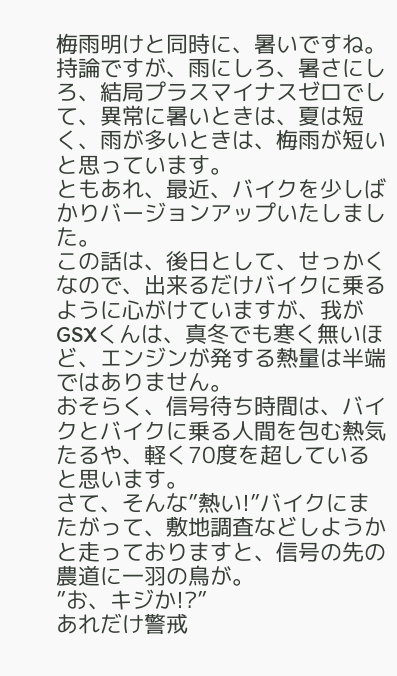梅雨明けと同時に、暑いですね。
持論ですが、雨にしろ、暑さにしろ、結局プラスマイナスゼロでして、異常に暑いときは、夏は短く、雨が多いときは、梅雨が短いと思っています。
ともあれ、最近、バイクを少しばかりバージョンアップいたしました。
この話は、後日として、せっかくなので、出来るだけバイクに乗るように心がけていますが、我がGSXくんは、真冬でも寒く無いほど、エンジンが発する熱量は半端ではありません。
おそらく、信号待ち時間は、バイクとバイクに乗る人間を包む熱気たるや、軽く70度を超していると思います。
さて、そんな”熱い!”バイクにまたがって、敷地調査などしようかと走っておりますと、信号の先の農道に一羽の鳥が。
”お、キジか!?”
あれだけ警戒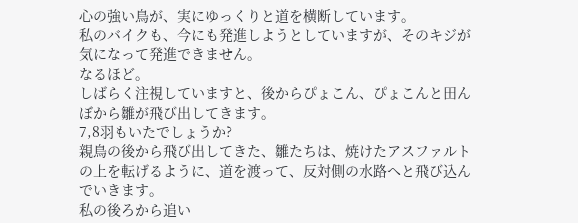心の強い鳥が、実にゆっくりと道を横断しています。
私のバイクも、今にも発進しようとしていますが、そのキジが気になって発進できません。
なるほど。
しばらく注視していますと、後からぴょこん、ぴょこんと田んぼから雛が飛び出してきます。
7,8羽もいたでしょうか?
親鳥の後から飛び出してきた、雛たちは、焼けたアスファルトの上を転げるように、道を渡って、反対側の水路へと飛び込んでいきます。
私の後ろから追い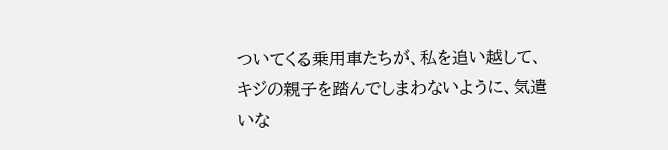ついてくる乗用車たちが、私を追い越して、キジの親子を踏んでしまわないように、気遣いな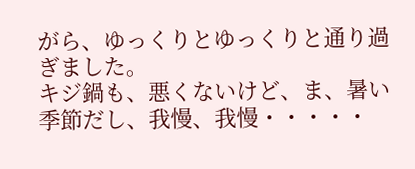がら、ゆっくりとゆっくりと通り過ぎました。
キジ鍋も、悪くないけど、ま、暑い季節だし、我慢、我慢・・・・・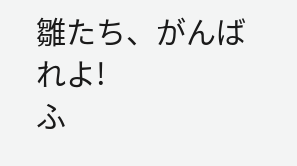雛たち、がんばれよ!
ふ